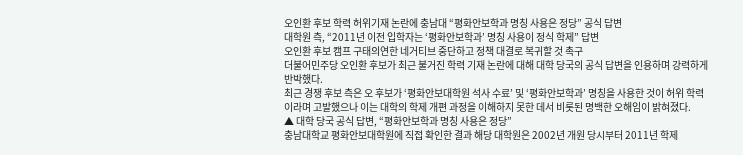오인환 후보 학력 허위기재 논란에 충남대 “평화안보학과 명칭 사용은 정당” 공식 답변
대학원 측, “2011년 이전 입학자는 ‘평화안보학과’ 명칭 사용이 정식 학제” 답변
오인환 후보 캠프 구태의연한 네거티브 중단하고 정책 대결로 복귀할 것 촉구
더불어민주당 오인환 후보가 최근 불거진 학력 기재 논란에 대해 대학 당국의 공식 답변을 인용하며 강력하게 반박했다.
최근 경쟁 후보 측은 오 후보가 ‘평화안보대학원 석사 수료’ 및 ‘평화안보학과’ 명칭을 사용한 것이 허위 학력이라며 고발했으나 이는 대학의 학제 개편 과정을 이해하지 못한 데서 비롯된 명백한 오해임이 밝혀졌다.
▲ 대학 당국 공식 답변, “평화안보학과 명칭 사용은 정당”
충남대학교 평화안보대학원에 직접 확인한 결과 해당 대학원은 2002년 개원 당시부터 2011년 학제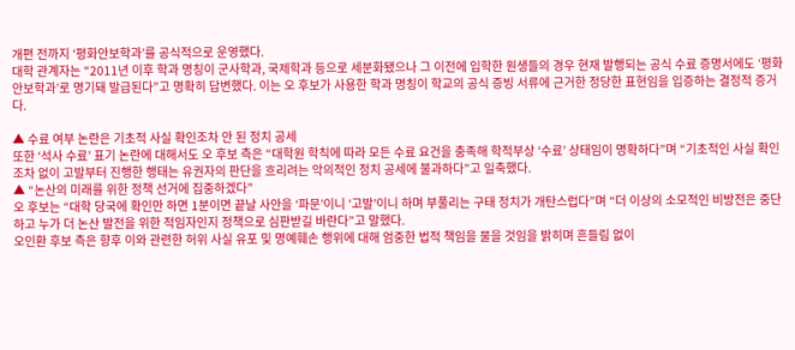개편 전까지 ‘평화안보학과’를 공식적으로 운영했다.
대학 관계자는 “2011년 이후 학과 명칭이 군사학과, 국제학과 등으로 세분화됐으나 그 이전에 입학한 원생들의 경우 현재 발행되는 공식 수료 증명서에도 ‘평화안보학과’로 명기돼 발급된다”고 명확히 답변했다. 이는 오 후보가 사용한 학과 명칭이 학교의 공식 증빙 서류에 근거한 정당한 표현임을 입증하는 결정적 증거다.

▲ 수료 여부 논란은 기초적 사실 확인조차 안 된 정치 공세
또한 ‘석사 수료’ 표기 논란에 대해서도 오 후보 측은 “대학원 학칙에 따라 모든 수료 요건을 충족해 학적부상 ‘수료’ 상태임이 명확하다”며 “기초적인 사실 확인조차 없이 고발부터 진행한 행태는 유권자의 판단을 흐리려는 악의적인 정치 공세에 불과하다”고 일축했다.
▲ “논산의 미래를 위한 정책 선거에 집중하겠다”
오 후보는 “대학 당국에 확인만 하면 1분이면 끝날 사안을 ‘파문’이니 ‘고발’이니 하며 부풀리는 구태 정치가 개탄스럽다”며 “더 이상의 소모적인 비방전은 중단하고 누가 더 논산 발전을 위한 적임자인지 정책으로 심판받길 바란다”고 말했다.
오인환 후보 측은 향후 이와 관련한 허위 사실 유포 및 명예훼손 행위에 대해 엄중한 법적 책임을 물을 것임을 밝히며 흔들림 없이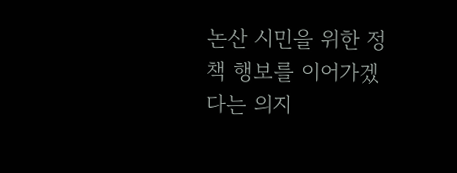논산 시민을 위한 정책 행보를 이어가겠다는 의지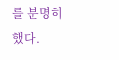를 분명히 했다.